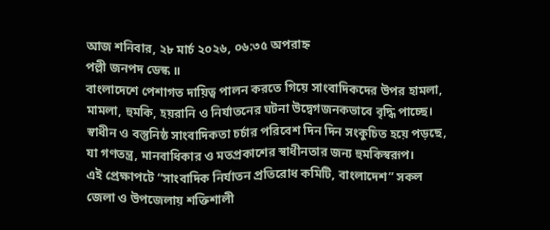আজ শনিবার, ২৮ মার্চ ২০২৬, ০৬:৩৫ অপরাহ্ন
পল্লী জনপদ ডেস্ক ॥
বাংলাদেশে পেশাগত দায়িত্ব পালন করতে গিয়ে সাংবাদিকদের উপর হামলা, মামলা, হুমকি, হয়রানি ও নির্যাতনের ঘটনা উদ্বেগজনকভাবে বৃদ্ধি পাচ্ছে। স্বাধীন ও বস্তুনিষ্ঠ সাংবাদিকতা চর্চার পরিবেশ দিন দিন সংকুচিত হয়ে পড়ছে, যা গণতন্ত্র, মানবাধিকার ও মতপ্রকাশের স্বাধীনতার জন্য হুমকিস্বরূপ।
এই প্রেক্ষাপটে “সাংবাদিক নির্যাতন প্রতিরোধ কমিটি, বাংলাদেশ” সকল জেলা ও উপজেলায় শক্তিশালী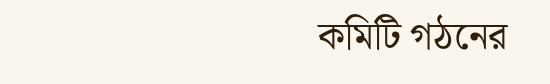কমিটি গঠনের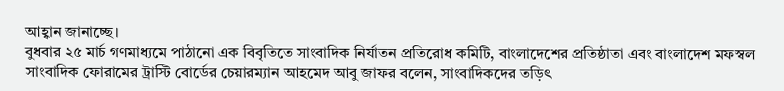আহ্বান জানাচ্ছে।
বুধবার ২৫ মার্চ গণমাধ্যমে পাঠানো এক বিবৃতিতে সাংবাদিক নির্যাতন প্রতিরোধ কমিটি, বাংলাদেশের প্রতিষ্ঠাতা এবং বাংলাদেশ মফস্বল সাংবাদিক ফোরামের ট্রাস্টি বোর্ডের চেয়ারম্যান আহমেদ আবু জাফর বলেন, সাংবাদিকদের তড়িৎ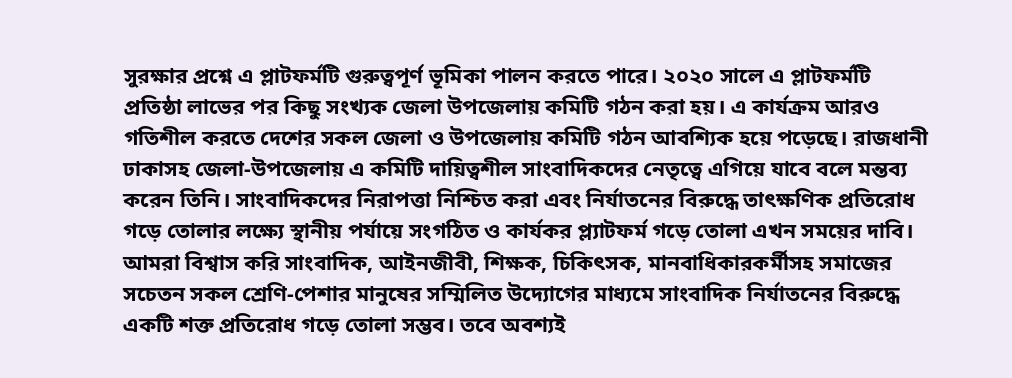সুরক্ষার প্রশ্নে এ প্লাটফর্মটি গুরুত্বপূর্ণ ভূমিকা পালন করতে পারে। ২০২০ সালে এ প্লাটফর্মটি প্রতিষ্ঠা লাভের পর কিছু সংখ্যক জেলা উপজেলায় কমিটি গঠন করা হয়। এ কার্যক্রম আরও গতিশীল করতে দেশের সকল জেলা ও উপজেলায় কমিটি গঠন আবশ্যিক হয়ে পড়েছে। রাজধানী ঢাকাসহ জেলা-উপজেলায় এ কমিটি দায়িত্বশীল সাংবাদিকদের নেতৃত্বে এগিয়ে যাবে বলে মন্তব্য করেন তিনি। সাংবাদিকদের নিরাপত্তা নিশ্চিত করা এবং নির্যাতনের বিরুদ্ধে তাৎক্ষণিক প্রতিরোধ গড়ে তোলার লক্ষ্যে স্থানীয় পর্যায়ে সংগঠিত ও কার্যকর প্ল্যাটফর্ম গড়ে তোলা এখন সময়ের দাবি।
আমরা বিশ্বাস করি সাংবাদিক, আইনজীবী, শিক্ষক, চিকিৎসক, মানবাধিকারকর্মীসহ সমাজের সচেতন সকল শ্রেণি-পেশার মানুষের সম্মিলিত উদ্যোগের মাধ্যমে সাংবাদিক নির্যাতনের বিরুদ্ধে একটি শক্ত প্রতিরোধ গড়ে তোলা সম্ভব। তবে অবশ্যই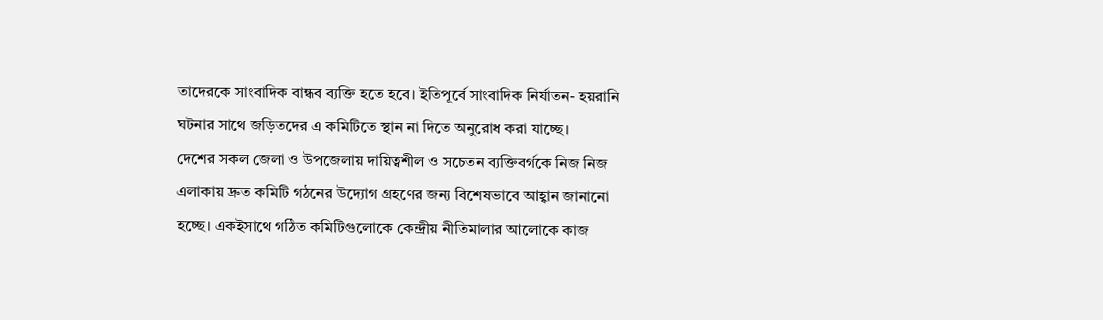তাদেরকে সাংবাদিক বান্ধব ব্যক্তি হতে হবে। ইতিপূর্বে সাংবাদিক নির্যাতন- হয়রানি ঘটনার সাথে জড়িতদের এ কমিটিতে স্থান না দিতে অনুরোধ করা যাচ্ছে।
দেশের সকল জেলা ও উপজেলায় দায়িত্বশীল ও সচেতন ব্যক্তিবর্গকে নিজ নিজ এলাকায় দ্রুত কমিটি গঠনের উদ্যোগ গ্রহণের জন্য বিশেষভাবে আহ্বান জানানো হচ্ছে। একইসাথে গঠিত কমিটিগুলোকে কেন্দ্রীয় নীতিমালার আলোকে কাজ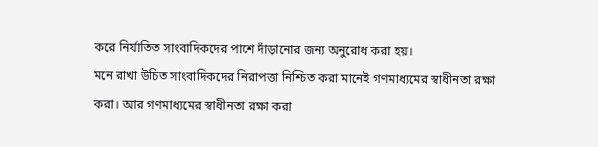করে নির্যাতিত সাংবাদিকদের পাশে দাঁড়ানোর জন্য অনুরোধ করা হয়।
মনে রাখা উচিত সাংবাদিকদের নিরাপত্তা নিশ্চিত করা মানেই গণমাধ্যমের স্বাধীনতা রক্ষা করা। আর গণমাধ্যমের স্বাধীনতা রক্ষা করা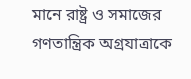মানে রাষ্ট্র ও সমাজের গণতান্ত্রিক অগ্রযাত্রাকে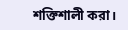শক্তিশালী করা।